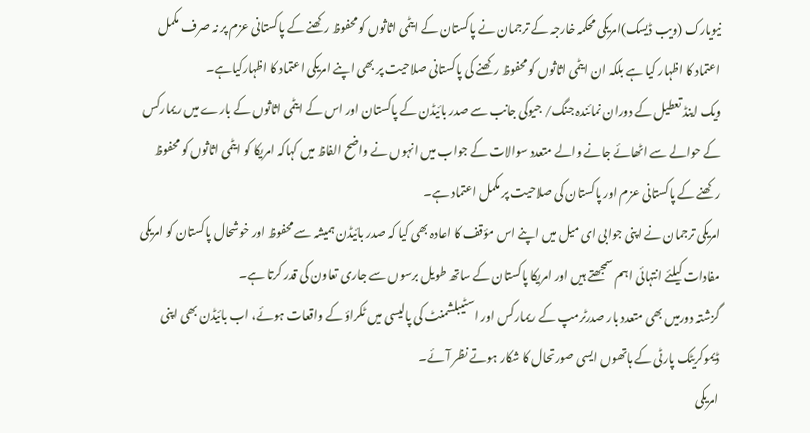نیویارک (ویب ڈیسک)امریکی محکمہ خارجہ کے ترجمان نے پاکستان کے ایٹمی اثاثوں کو محفوظ رکھنے کے پاکستانی عزم پر نہ صرف مکمل اعتماد کا اظہار کیا ہے بلکہ ان ایٹمی اثاثوں کو محفوظ رکھنے کی پاکستانی صلاحیت پر بھی اپنے امریکی اعتماد کا اظہارکیاہے۔
ویک اینڈ تعطیل کے دوران نمائندہ جنگ/ جیوکی جانب سے صدر بائیڈن کے پاکستان اور اس کے ایٹمی اثاثوں کے بارے میں ریمارکس کے حوالے سے اٹھائے جانے والے متعدد سوالات کے جواب میں انہوں نے واضح الفاظ میں کہاکہ امریکا کو ایٹمی اثاثوں کو محفوظ رکھنے کے پاکستانی عزم اور پاکستان کی صلاحیت پر مکمل اعتماد ہے۔
امریکی ترجمان نے اپنی جوابی ای میل میں اپنے اس مؤقف کا اعادہ بھی کیا کہ صدر بائیڈن ہمیشہ سے محفوظ اور خوشحال پاکستان کو امریکی مفادات کیلئے انتہائی اہم سمجھتے ہیں اور امریکا پاکستان کے ساتھ طویل برسوں سے جاری تعاون کی قدر کرتا ہے۔
گزشتہ دورمیں بھی متعدد بار صدرٹرمپ کے ریمارکس اور اسٹیبلشمنٹ کی پالیسی میں ٹکراؤ کے واقعات ہوئے، اب بائیڈن بھی اپنی ڈیموکریٹک پارٹی کے ہاتھوں ایسی صورتحال کا شکار ہوتے نظر آئے۔
امریکی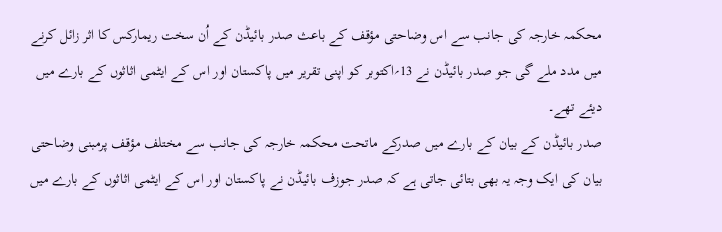محکمہ خارجہ کی جانب سے اس وضاحتی مؤقف کے باعث صدر بائیڈن کے اُن سخت ریمارکس کا اثر زائل کرنے میں مدد ملے گی جو صدر بائیڈن نے 13؍اکتوبر کو اپنی تقریر میں پاکستان اور اس کے ایٹمی اثاثوں کے بارے میں دیئے تھے۔
صدر بائیڈن کے بیان کے بارے میں صدرکے ماتحت محکمہ خارجہ کی جانب سے مختلف مؤقف پرمبنی وضاحتی بیان کی ایک وجہ یہ بھی بتائی جاتی ہے کہ صدر جوزف بائیڈن نے پاکستان اور اس کے ایٹمی اثاثوں کے بارے میں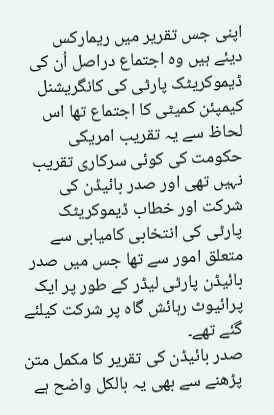اپنی جس تقریر میں ریمارکس دیئے ہیں وہ اجتماع دراصل اُن کی ڈیموکریٹک پارٹی کی کانگریشنل کیمپئن کمیٹی کا اجتماع تھا اس لحاظ سے یہ تقریب امریکی حکومت کی کوئی سرکاری تقریب نہیں تھی اور صدر بائیڈن کی شرکت اور خطاب ڈیموکریٹک پارٹی کی انتخابی کامیابی سے متعلق امور سے تھا جس میں صدر بائیڈن پارٹی لیڈر کے طور پر ایک پرائیوٹ رہائش گاہ پر شرکت کیلئے گئے تھے۔
صدر بائیڈن کی تقریر کا مکمل متن پڑھنے سے بھی یہ بالکل واضح ہے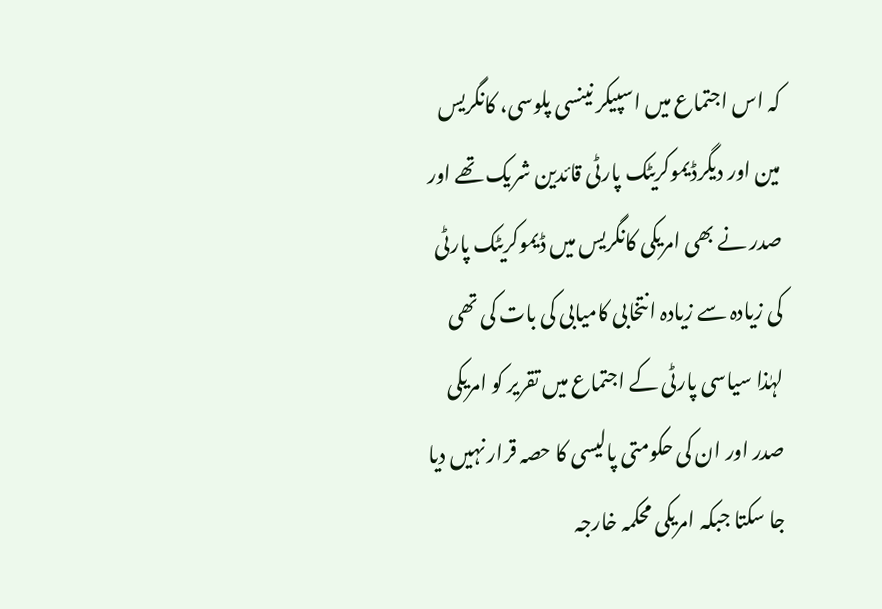کہ اس اجتماع میں اسپیکر نینسی پلوسی، کانگریس مین اور دیگرڈیموکریٹک پارٹی قائدین شریک تھے اور صدر نے بھی امریکی کانگریس میں ڈیموکریٹک پارٹی کی زیادہ سے زیادہ انتخابی کامیابی کی بات کی تھی لہٰذا سیاسی پارٹی کے اجتماع میں تقریر کو امریکی صدر اور ان کی حکومتی پالیسی کا حصہ قرار نہیں دیا جا سکتا جبکہ امریکی محکمہ خارجہ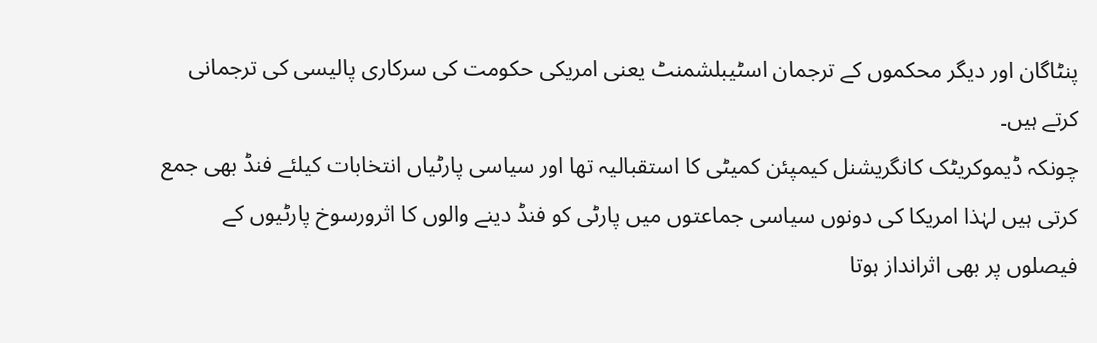پنٹاگان اور دیگر محکموں کے ترجمان اسٹیبلشمنٹ یعنی امریکی حکومت کی سرکاری پالیسی کی ترجمانی کرتے ہیں۔
چونکہ ڈیموکریٹک کانگریشنل کیمپئن کمیٹی کا استقبالیہ تھا اور سیاسی پارٹیاں انتخابات کیلئے فنڈ بھی جمع کرتی ہیں لہٰذا امریکا کی دونوں سیاسی جماعتوں میں پارٹی کو فنڈ دینے والوں کا اثرورسوخ پارٹیوں کے فیصلوں پر بھی اثرانداز ہوتا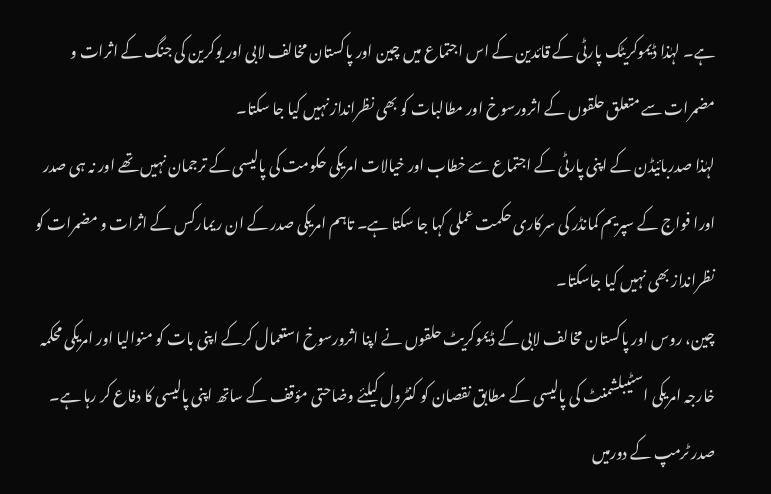ہے۔ لہٰذا ڈیموکریٹک پارٹی کے قائدین کے اس اجتماع میں چین اور پاکستان مخالف لابی اور یوکرین کی جنگ کے اثرات و مضمرات سے متعلق حلقوں کے اثرورسوخ اور مطالبات کو بھی نظرانداز نہیں کیا جا سکتا۔
لہٰذا صدربائیڈن کے اپنی پارٹی کے اجتماع سے خطاب اور خیالات امریکی حکومت کی پالیسی کے ترجمان نہیں تھے اور نہ ہی صدر اورا فواج کے سپریم کمانڈر کی سرکاری حکمت عملی کہا جا سکتا ہے۔ تاہم امریکی صدر کے ان ریمارکس کے اثرات و مضمرات کو نظرانداز بھی نہیں کیا جاسکتا۔
چین، روس اور پاکستان مخالف لابی کے ڈیموکریٹ حلقوں نے اپنا اثرورسوخ استعمال کرکے اپنی بات کو منوالیا اور امریکی محکمہ خارجہ امریکی اسٹیبلشمنٹ کی پالیسی کے مطابق نقصان کو کنٹرول کیلئے وضاحتی مؤقف کے ساتھ اپنی پالیسی کا دفاع کر رہا ہے۔
صدر ٹرمپ کے دورمیں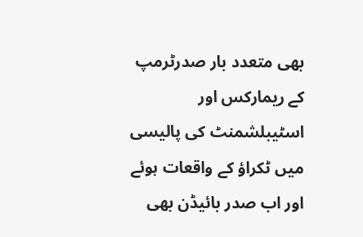بھی متعدد بار صدرٹرمپ کے ریمارکس اور اسٹیبلشمنٹ کی پالیسی میں ٹکراؤ کے واقعات ہوئے اور اب صدر بائیڈن بھی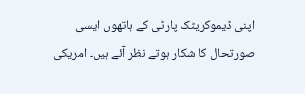اپنی ڈیموکریٹک پارٹی کے ہاتھوں ایسی صورتحال کا شکار ہوتے نظر آئے ہیں۔ امریکی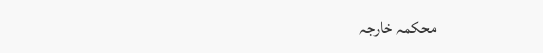محکمہ خارجہ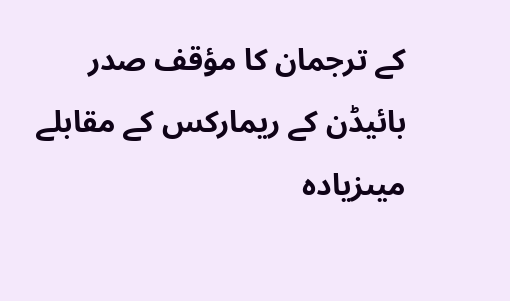کے ترجمان کا مؤقف صدر بائیڈن کے ریمارکس کے مقابلے میںزیادہ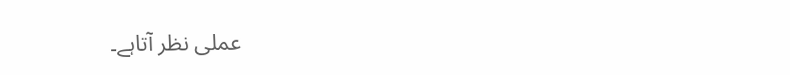عملی نظر آتاہے۔